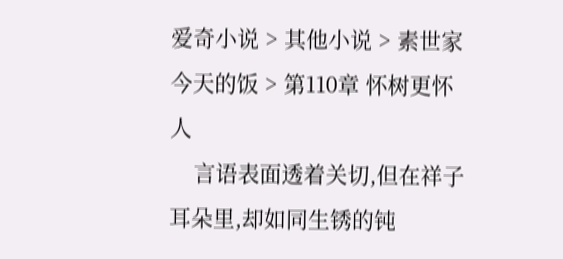爱奇小说 > 其他小说 > 素世家今天的饭 > 第110章 怀树更怀人
    言语表面透着关切,但在祥子耳朵里,却如同生锈的钝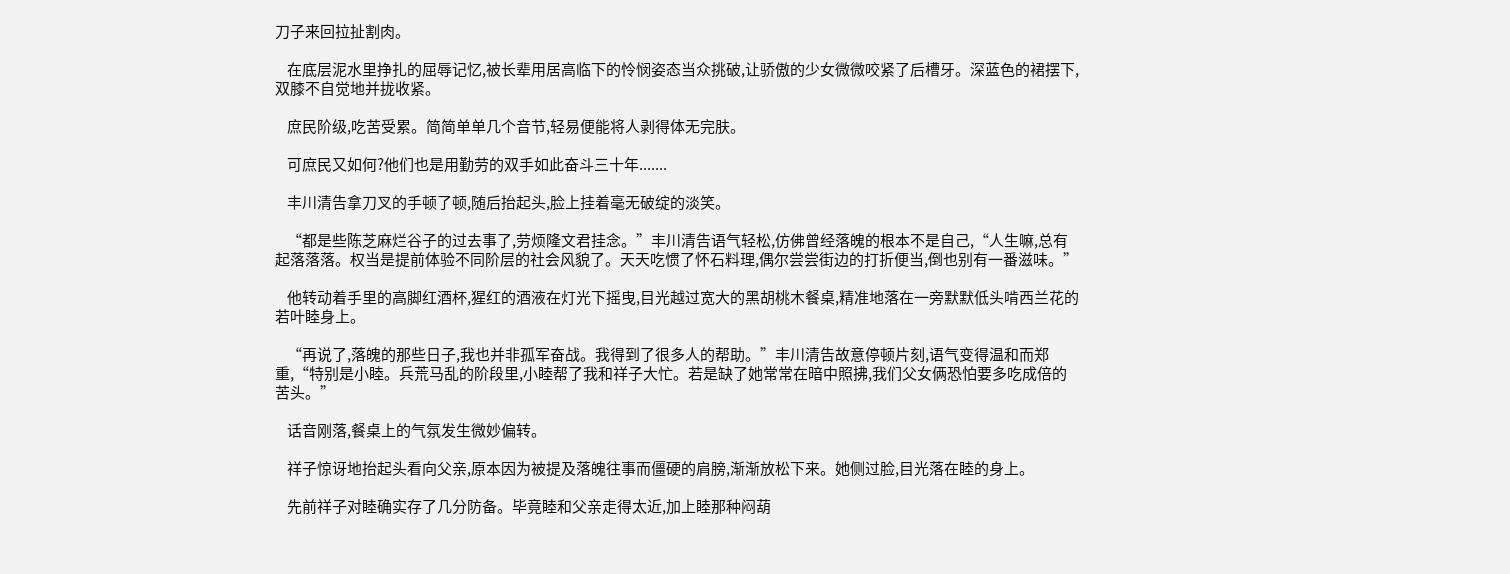刀子来回拉扯割肉。

    在底层泥水里挣扎的屈辱记忆,被长辈用居高临下的怜悯姿态当众挑破,让骄傲的少女微微咬紧了后槽牙。深蓝色的裙摆下,双膝不自觉地并拢收紧。

    庶民阶级,吃苦受累。简简单单几个音节,轻易便能将人剥得体无完肤。

    可庶民又如何?他们也是用勤劳的双手如此奋斗三十年.......

    丰川清告拿刀叉的手顿了顿,随后抬起头,脸上挂着毫无破绽的淡笑。

    “都是些陈芝麻烂谷子的过去事了,劳烦隆文君挂念。”丰川清告语气轻松,仿佛曾经落魄的根本不是自己,“人生嘛,总有起落落落。权当是提前体验不同阶层的社会风貌了。天天吃惯了怀石料理,偶尔尝尝街边的打折便当,倒也别有一番滋味。”

    他转动着手里的高脚红酒杯,猩红的酒液在灯光下摇曳,目光越过宽大的黑胡桃木餐桌,精准地落在一旁默默低头啃西兰花的若叶睦身上。

    “再说了,落魄的那些日子,我也并非孤军奋战。我得到了很多人的帮助。”丰川清告故意停顿片刻,语气变得温和而郑重,“特别是小睦。兵荒马乱的阶段里,小睦帮了我和祥子大忙。若是缺了她常常在暗中照拂,我们父女俩恐怕要多吃成倍的苦头。”

    话音刚落,餐桌上的气氛发生微妙偏转。

    祥子惊讶地抬起头看向父亲,原本因为被提及落魄往事而僵硬的肩膀,渐渐放松下来。她侧过脸,目光落在睦的身上。

    先前祥子对睦确实存了几分防备。毕竟睦和父亲走得太近,加上睦那种闷葫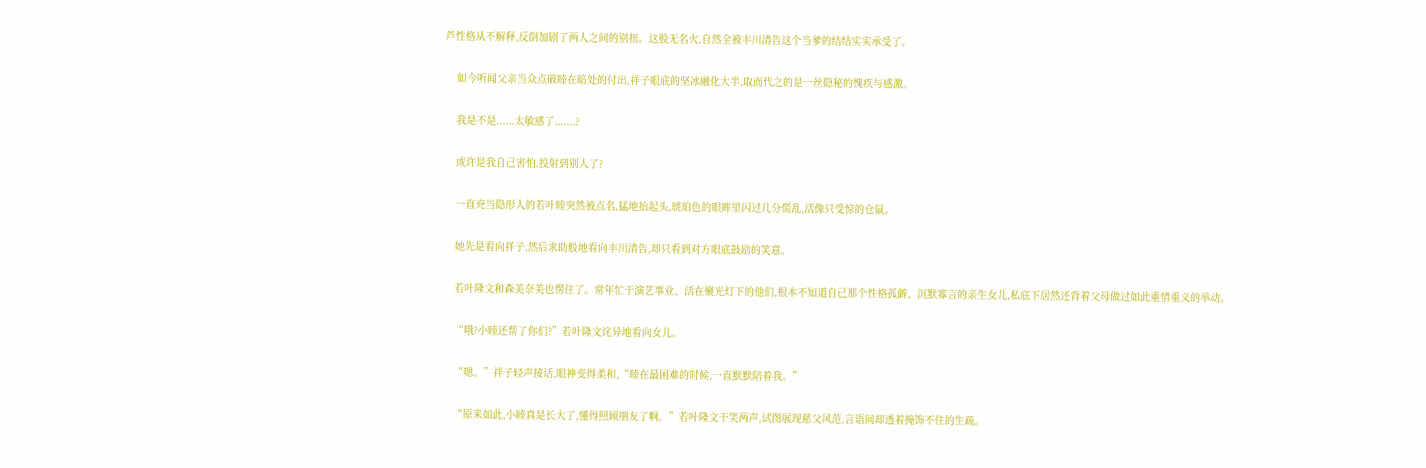芦性格从不解释,反倒加剧了两人之间的别扭。这股无名火,自然全被丰川清告这个当爹的结结实实承受了。

    如今听闻父亲当众点破睦在暗处的付出,祥子眼底的坚冰融化大半,取而代之的是一丝隐秘的愧疚与感激。

    我是不是......太敏感了.......?

    或许是我自己害怕,投射到别人了?

    一直充当隐形人的若叶睦突然被点名,猛地抬起头,琥珀色的眼眸里闪过几分慌乱,活像只受惊的仓鼠。

    她先是看向祥子,然后求助般地看向丰川清告,却只看到对方眼底鼓励的笑意。

    若叶隆文和森美奈美也愣住了。常年忙于演艺事业、活在聚光灯下的他们,根本不知道自己那个性格孤僻、沉默寡言的亲生女儿,私底下居然还背着父母做过如此重情重义的举动。

    “哦?小睦还帮了你们?”若叶隆文诧异地看向女儿。

    “嗯。”祥子轻声接话,眼神变得柔和,“睦在最困难的时候,一直默默陪着我。”

    “原来如此,小睦真是长大了,懂得照顾朋友了啊。”若叶隆文干笑两声,试图展现慈父风范,言语间却透着掩饰不住的生疏。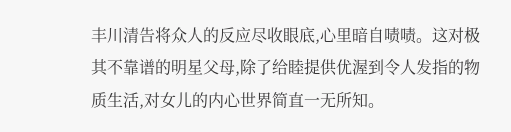丰川清告将众人的反应尽收眼底,心里暗自啧啧。这对极其不靠谱的明星父母,除了给睦提供优渥到令人发指的物质生活,对女儿的内心世界简直一无所知。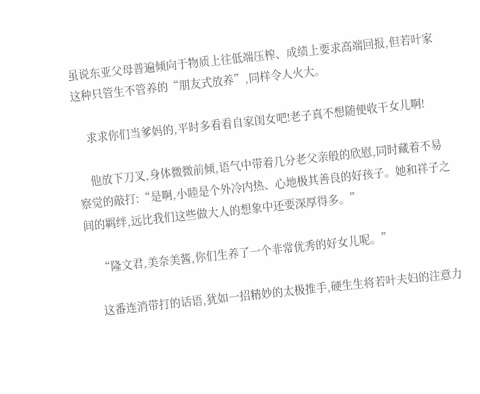虽说东亚父母普遍倾向于物质上往低端压榨、成绩上要求高端回报,但若叶家这种只管生不管养的“朋友式放养”,同样令人火大。

    求求你们当爹妈的,平时多看看自家闺女吧!老子真不想随便收干女儿啊!

    他放下刀叉,身体微微前倾,语气中带着几分老父亲般的欣慰,同时藏着不易察觉的敲打:“是啊,小睦是个外冷内热、心地极其善良的好孩子。她和祥子之间的羁绊,远比我们这些做大人的想象中还要深厚得多。”

    “隆文君,美奈美酱,你们生养了一个非常优秀的好女儿呢。”

    这番连消带打的话语,犹如一招精妙的太极推手,硬生生将若叶夫妇的注意力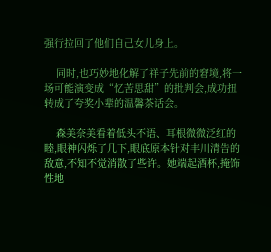强行拉回了他们自己女儿身上。

    同时,也巧妙地化解了祥子先前的窘境,将一场可能演变成“忆苦思甜”的批判会,成功扭转成了夸奖小辈的温馨茶话会。

    森美奈美看着低头不语、耳根微微泛红的睦,眼神闪烁了几下,眼底原本针对丰川清告的敌意,不知不觉消散了些许。她端起酒杯,掩饰性地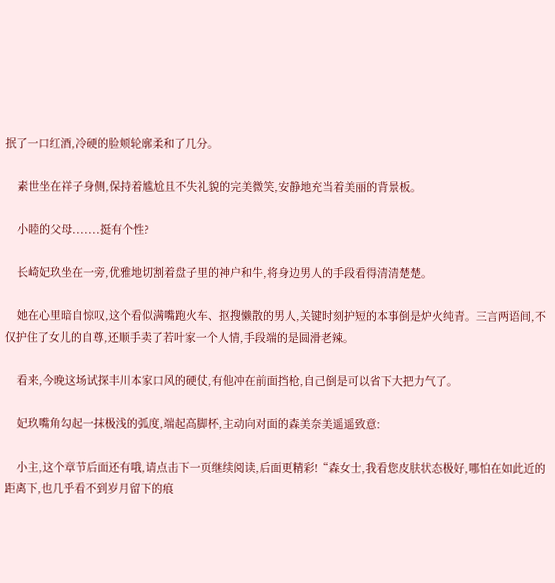抿了一口红酒,冷硬的脸颊轮廓柔和了几分。

    素世坐在祥子身侧,保持着尴尬且不失礼貌的完美微笑,安静地充当着美丽的背景板。

    小睦的父母.......挺有个性?

    长崎妃玖坐在一旁,优雅地切割着盘子里的神户和牛,将身边男人的手段看得清清楚楚。

    她在心里暗自惊叹,这个看似满嘴跑火车、抠搜懒散的男人,关键时刻护短的本事倒是炉火纯青。三言两语间,不仅护住了女儿的自尊,还顺手卖了若叶家一个人情,手段端的是圆滑老辣。

    看来,今晚这场试探丰川本家口风的硬仗,有他冲在前面挡枪,自己倒是可以省下大把力气了。

    妃玖嘴角勾起一抹极浅的弧度,端起高脚杯,主动向对面的森美奈美遥遥致意:

    小主,这个章节后面还有哦,请点击下一页继续阅读,后面更精彩!“森女士,我看您皮肤状态极好,哪怕在如此近的距离下,也几乎看不到岁月留下的痕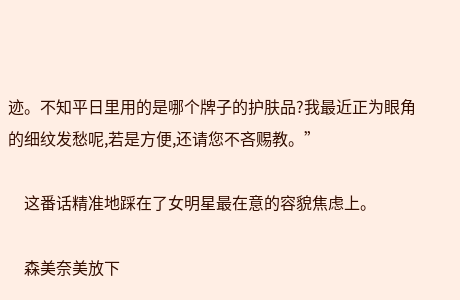迹。不知平日里用的是哪个牌子的护肤品?我最近正为眼角的细纹发愁呢,若是方便,还请您不吝赐教。”

    这番话精准地踩在了女明星最在意的容貌焦虑上。

    森美奈美放下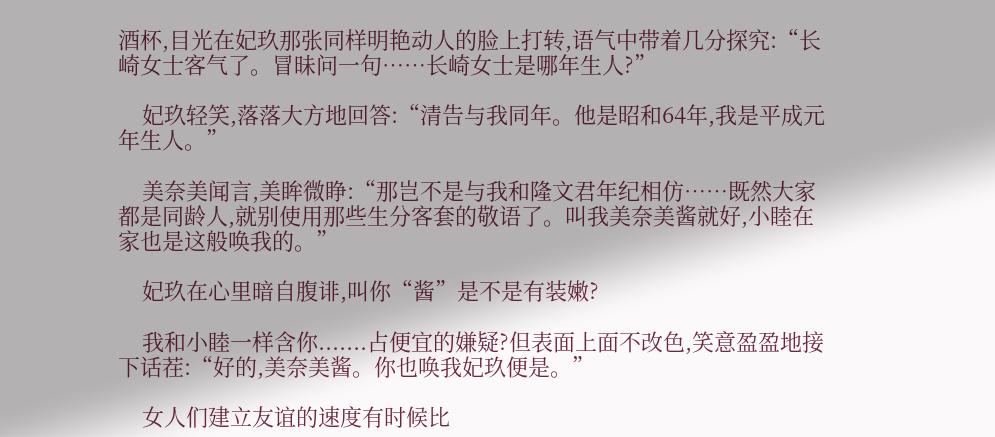酒杯,目光在妃玖那张同样明艳动人的脸上打转,语气中带着几分探究:“长崎女士客气了。冒昧问一句……长崎女士是哪年生人?”

    妃玖轻笑,落落大方地回答:“清告与我同年。他是昭和64年,我是平成元年生人。”

    美奈美闻言,美眸微睁:“那岂不是与我和隆文君年纪相仿……既然大家都是同龄人,就别使用那些生分客套的敬语了。叫我美奈美酱就好,小睦在家也是这般唤我的。”

    妃玖在心里暗自腹诽,叫你“酱”是不是有装嫩?

    我和小睦一样含你.......占便宜的嫌疑?但表面上面不改色,笑意盈盈地接下话茬:“好的,美奈美酱。你也唤我妃玖便是。”

    女人们建立友谊的速度有时候比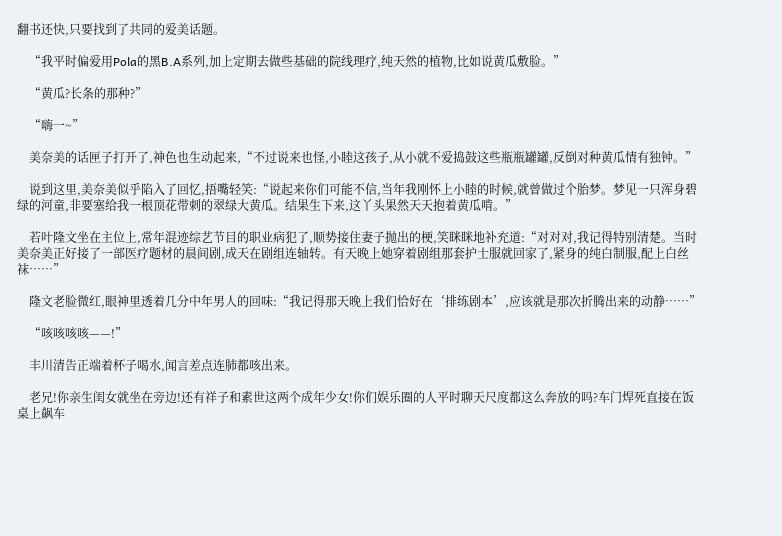翻书还快,只要找到了共同的爱美话题。

    “我平时偏爱用Pola的黑B.A系列,加上定期去做些基础的院线理疗,纯天然的植物,比如说黄瓜敷脸。”

    “黄瓜?长条的那种?”

    “嗨一~”

    美奈美的话匣子打开了,神色也生动起来,“不过说来也怪,小睦这孩子,从小就不爱捣鼓这些瓶瓶罐罐,反倒对种黄瓜情有独钟。”

    说到这里,美奈美似乎陷入了回忆,捂嘴轻笑:“说起来你们可能不信,当年我刚怀上小睦的时候,就曾做过个胎梦。梦见一只浑身碧绿的河童,非要塞给我一根顶花带刺的翠绿大黄瓜。结果生下来,这丫头果然天天抱着黄瓜啃。”

    若叶隆文坐在主位上,常年混迹综艺节目的职业病犯了,顺势接住妻子抛出的梗,笑眯眯地补充道:“对对对,我记得特别清楚。当时美奈美正好接了一部医疗题材的晨间剧,成天在剧组连轴转。有天晚上她穿着剧组那套护士服就回家了,紧身的纯白制服,配上白丝袜……”

    隆文老脸微红,眼神里透着几分中年男人的回味:“我记得那天晚上我们恰好在‘排练剧本’,应该就是那次折腾出来的动静……”

    “咳咳咳咳——!”

    丰川清告正端着杯子喝水,闻言差点连肺都咳出来。

    老兄!你亲生闺女就坐在旁边!还有祥子和素世这两个成年少女!你们娱乐圈的人平时聊天尺度都这么奔放的吗?车门焊死直接在饭桌上飙车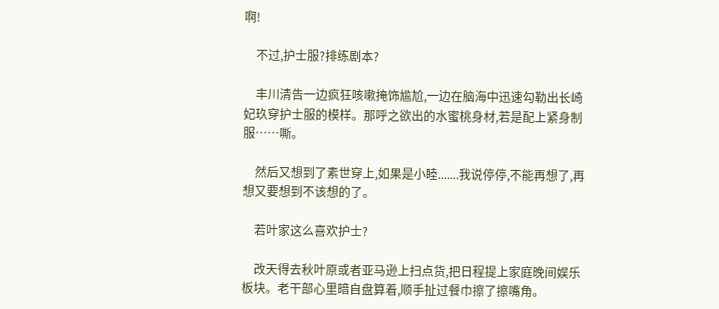啊!

    不过,护士服?排练剧本?

    丰川清告一边疯狂咳嗽掩饰尴尬,一边在脑海中迅速勾勒出长崎妃玖穿护士服的模样。那呼之欲出的水蜜桃身材,若是配上紧身制服……嘶。

    然后又想到了素世穿上,如果是小睦.......我说停停,不能再想了,再想又要想到不该想的了。

    若叶家这么喜欢护士?

    改天得去秋叶原或者亚马逊上扫点货,把日程提上家庭晚间娱乐板块。老干部心里暗自盘算着,顺手扯过餐巾擦了擦嘴角。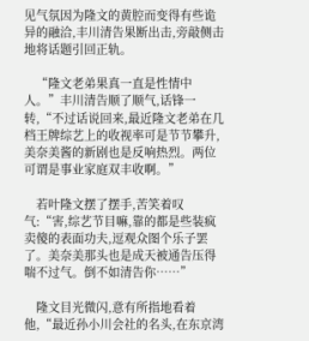见气氛因为隆文的黄腔而变得有些诡异的融洽,丰川清告果断出击,旁敲侧击地将话题引回正轨。

    “隆文老弟果真一直是性情中人。”丰川清告顺了顺气,话锋一转,“不过话说回来,最近隆文老弟在几档王牌综艺上的收视率可是节节攀升,美奈美酱的新剧也是反响热烈。两位可谓是事业家庭双丰收啊。”

    若叶隆文摆了摆手,苦笑着叹气:“害,综艺节目嘛,靠的都是些装疯卖傻的表面功夫,逗观众图个乐子罢了。美奈美那头也是成天被通告压得喘不过气。倒不如清告你……”

    隆文目光微闪,意有所指地看着他,“最近孙小川会社的名头,在东京湾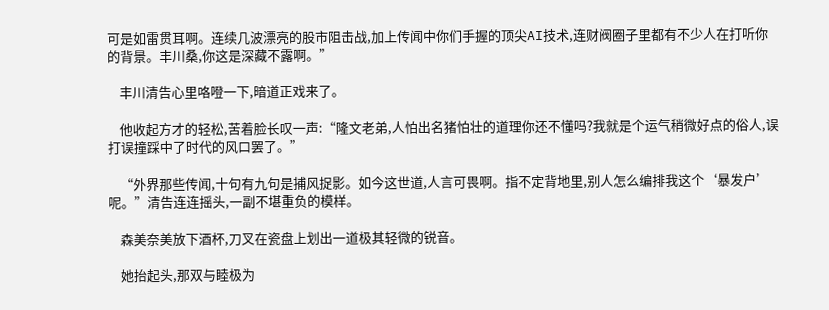可是如雷贯耳啊。连续几波漂亮的股市阻击战,加上传闻中你们手握的顶尖AI技术,连财阀圈子里都有不少人在打听你的背景。丰川桑,你这是深藏不露啊。”

    丰川清告心里咯噔一下,暗道正戏来了。

    他收起方才的轻松,苦着脸长叹一声:“隆文老弟,人怕出名猪怕壮的道理你还不懂吗?我就是个运气稍微好点的俗人,误打误撞踩中了时代的风口罢了。”

    “外界那些传闻,十句有九句是捕风捉影。如今这世道,人言可畏啊。指不定背地里,别人怎么编排我这个‘暴发户’呢。”清告连连摇头,一副不堪重负的模样。

    森美奈美放下酒杯,刀叉在瓷盘上划出一道极其轻微的锐音。

    她抬起头,那双与睦极为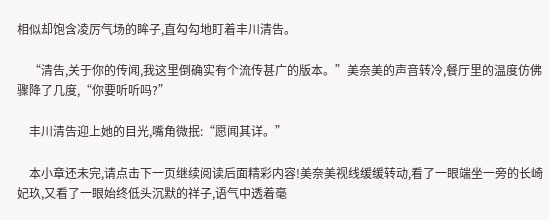相似却饱含凌厉气场的眸子,直勾勾地盯着丰川清告。

    “清告,关于你的传闻,我这里倒确实有个流传甚广的版本。”美奈美的声音转冷,餐厅里的温度仿佛骤降了几度,“你要听听吗?”

    丰川清告迎上她的目光,嘴角微抿:“愿闻其详。”

    本小章还未完,请点击下一页继续阅读后面精彩内容!美奈美视线缓缓转动,看了一眼端坐一旁的长崎妃玖,又看了一眼始终低头沉默的祥子,语气中透着毫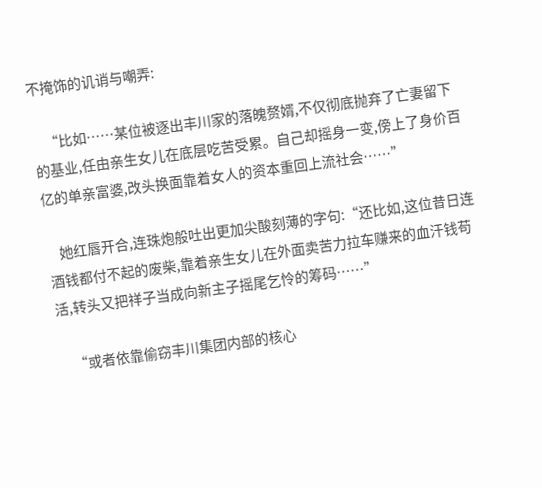不掩饰的讥诮与嘲弄:

    “比如……某位被逐出丰川家的落魄赘婿,不仅彻底抛弃了亡妻留下的基业,任由亲生女儿在底层吃苦受累。自己却摇身一变,傍上了身价百亿的单亲富婆,改头换面靠着女人的资本重回上流社会……”

    她红唇开合,连珠炮般吐出更加尖酸刻薄的字句:“还比如,这位昔日连酒钱都付不起的废柴,靠着亲生女儿在外面卖苦力拉车赚来的血汗钱苟活,转头又把祥子当成向新主子摇尾乞怜的筹码……”

    “或者依靠偷窃丰川集团内部的核心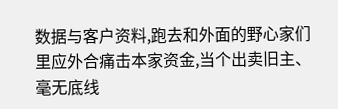数据与客户资料,跑去和外面的野心家们里应外合痛击本家资金,当个出卖旧主、毫无底线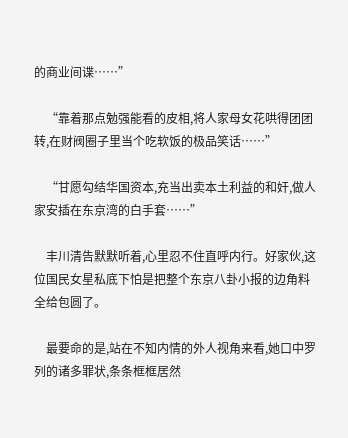的商业间谍……”

    “靠着那点勉强能看的皮相,将人家母女花哄得团团转,在财阀圈子里当个吃软饭的极品笑话……”

    “甘愿勾结华国资本,充当出卖本土利益的和奸,做人家安插在东京湾的白手套……”

    丰川清告默默听着,心里忍不住直呼内行。好家伙,这位国民女星私底下怕是把整个东京八卦小报的边角料全给包圆了。

    最要命的是,站在不知内情的外人视角来看,她口中罗列的诸多罪状,条条框框居然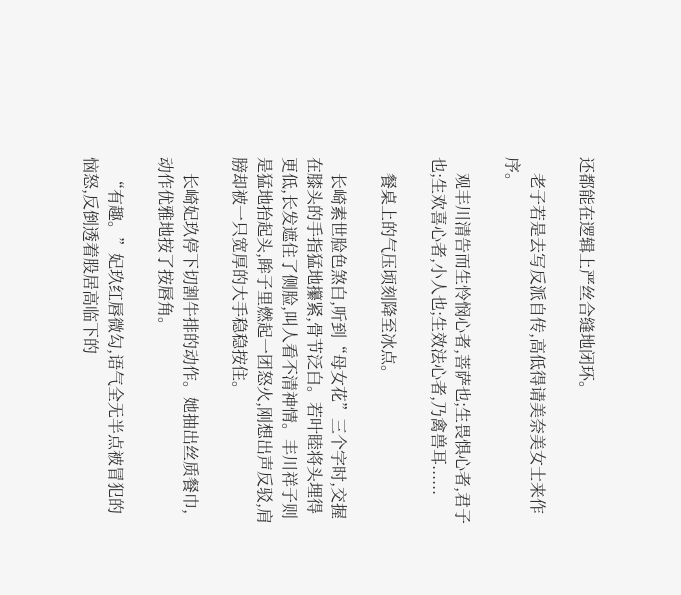还都能在逻辑上严丝合缝地闭环。

    老子若是去写反派自传,高低得请美奈美女士来作序。

    观丰川清告而生怜悯心者,菩萨也;生畏惧心者,君子也;生欢喜心者,小人也;生效法心者,乃禽兽耳......

    餐桌上的气压顷刻降至冰点。

    长崎素世脸色煞白,听到“母女花”三个字时,交握在膝头的手指猛地攥紧,骨节泛白。若叶睦将头埋得更低,长发遮住了侧脸,叫人看不清神情。丰川祥子则是猛地抬起头,眸子里燃起一团怒火,刚想出声反驳,肩膀却被一只宽厚的大手稳稳按住。

    长崎妃玖停下切割牛排的动作。她抽出丝质餐巾,动作优雅地按了按唇角。

    “有趣。”妃玖红唇微勾,语气全无半点被冒犯的恼怒,反倒透着股居高临下的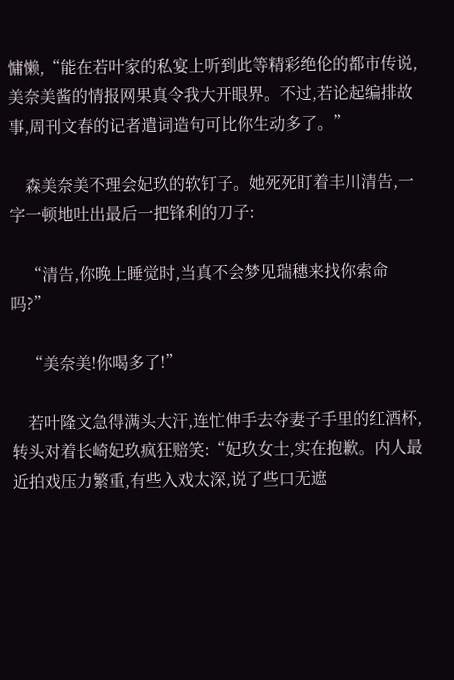慵懒,“能在若叶家的私宴上听到此等精彩绝伦的都市传说,美奈美酱的情报网果真令我大开眼界。不过,若论起编排故事,周刊文春的记者遣词造句可比你生动多了。”

    森美奈美不理会妃玖的软钉子。她死死盯着丰川清告,一字一顿地吐出最后一把锋利的刀子:

    “清告,你晚上睡觉时,当真不会梦见瑞穗来找你索命吗?”

    “美奈美!你喝多了!”

    若叶隆文急得满头大汗,连忙伸手去夺妻子手里的红酒杯,转头对着长崎妃玖疯狂赔笑:“妃玖女士,实在抱歉。内人最近拍戏压力繁重,有些入戏太深,说了些口无遮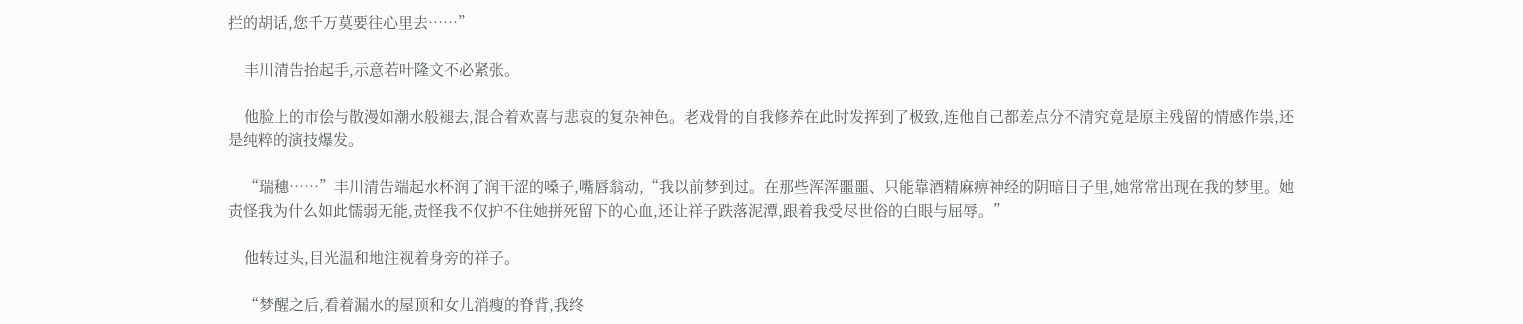拦的胡话,您千万莫要往心里去……”

    丰川清告抬起手,示意若叶隆文不必紧张。

    他脸上的市侩与散漫如潮水般褪去,混合着欢喜与悲哀的复杂神色。老戏骨的自我修养在此时发挥到了极致,连他自己都差点分不清究竟是原主残留的情感作祟,还是纯粹的演技爆发。

    “瑞穗……”丰川清告端起水杯润了润干涩的嗓子,嘴唇翁动,“我以前梦到过。在那些浑浑噩噩、只能靠酒精麻痹神经的阴暗日子里,她常常出现在我的梦里。她责怪我为什么如此懦弱无能,责怪我不仅护不住她拼死留下的心血,还让祥子跌落泥潭,跟着我受尽世俗的白眼与屈辱。”

    他转过头,目光温和地注视着身旁的祥子。

    “梦醒之后,看着漏水的屋顶和女儿消瘦的脊背,我终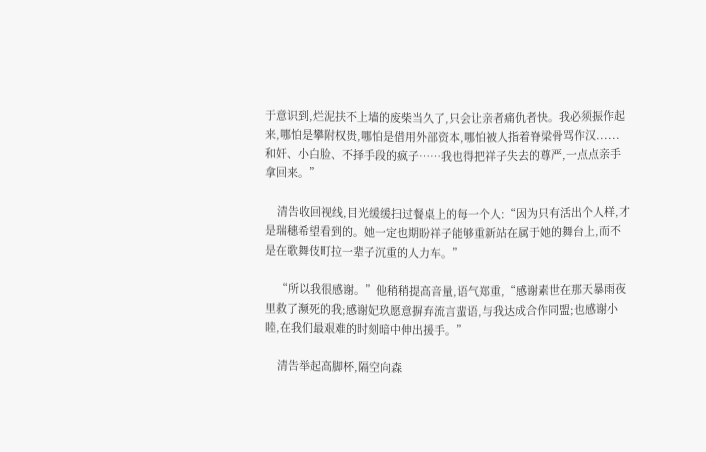于意识到,烂泥扶不上墙的废柴当久了,只会让亲者痛仇者快。我必须振作起来,哪怕是攀附权贵,哪怕是借用外部资本,哪怕被人指着脊梁骨骂作汉......和奸、小白脸、不择手段的疯子……我也得把祥子失去的尊严,一点点亲手拿回来。”

    清告收回视线,目光缓缓扫过餐桌上的每一个人:“因为只有活出个人样,才是瑞穗希望看到的。她一定也期盼祥子能够重新站在属于她的舞台上,而不是在歌舞伎町拉一辈子沉重的人力车。”

    “所以我很感谢。”他稍稍提高音量,语气郑重,“感谢素世在那天暴雨夜里救了濒死的我;感谢妃玖愿意摒弃流言蜚语,与我达成合作同盟;也感谢小睦,在我们最艰难的时刻暗中伸出援手。”

    清告举起高脚杯,隔空向森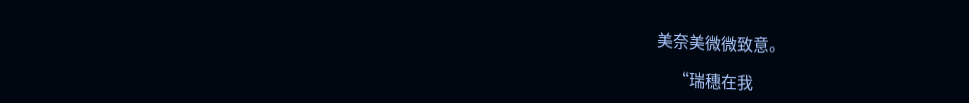美奈美微微致意。

    “瑞穗在我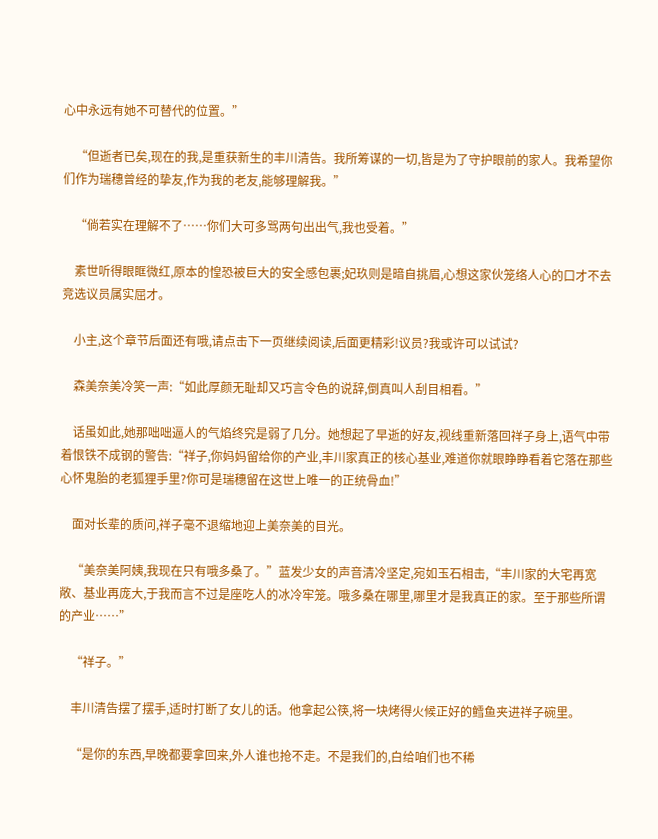心中永远有她不可替代的位置。”

    “但逝者已矣,现在的我,是重获新生的丰川清告。我所筹谋的一切,皆是为了守护眼前的家人。我希望你们作为瑞穗曾经的挚友,作为我的老友,能够理解我。”

    “倘若实在理解不了……你们大可多骂两句出出气,我也受着。”

    素世听得眼眶微红,原本的惶恐被巨大的安全感包裹;妃玖则是暗自挑眉,心想这家伙笼络人心的口才不去竞选议员属实屈才。

    小主,这个章节后面还有哦,请点击下一页继续阅读,后面更精彩!议员?我或许可以试试?

    森美奈美冷笑一声:“如此厚颜无耻却又巧言令色的说辞,倒真叫人刮目相看。”

    话虽如此,她那咄咄逼人的气焰终究是弱了几分。她想起了早逝的好友,视线重新落回祥子身上,语气中带着恨铁不成钢的警告:“祥子,你妈妈留给你的产业,丰川家真正的核心基业,难道你就眼睁睁看着它落在那些心怀鬼胎的老狐狸手里?你可是瑞穗留在这世上唯一的正统骨血!”

    面对长辈的质问,祥子毫不退缩地迎上美奈美的目光。

    “美奈美阿姨,我现在只有哦多桑了。”蓝发少女的声音清冷坚定,宛如玉石相击,“丰川家的大宅再宽敞、基业再庞大,于我而言不过是座吃人的冰冷牢笼。哦多桑在哪里,哪里才是我真正的家。至于那些所谓的产业……”

    “祥子。”

    丰川清告摆了摆手,适时打断了女儿的话。他拿起公筷,将一块烤得火候正好的鳕鱼夹进祥子碗里。

    “是你的东西,早晚都要拿回来,外人谁也抢不走。不是我们的,白给咱们也不稀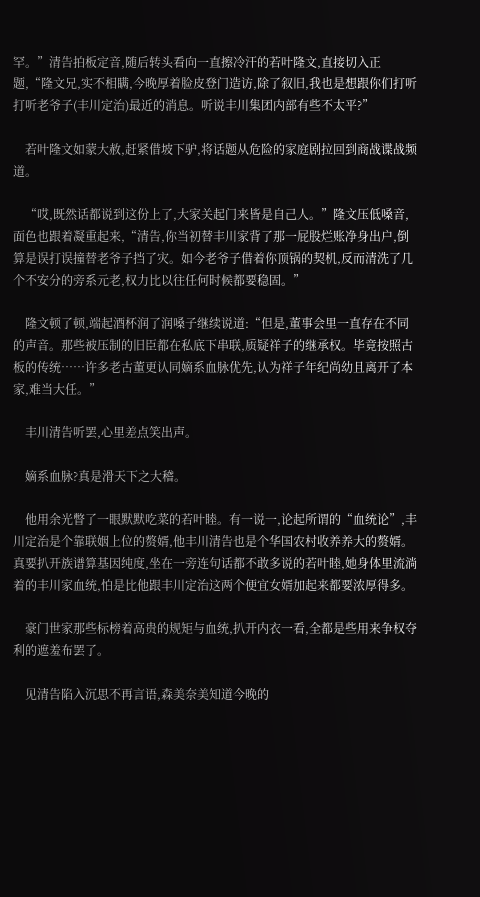罕。”清告拍板定音,随后转头看向一直擦冷汗的若叶隆文,直接切入正题,“隆文兄,实不相瞒,今晚厚着脸皮登门造访,除了叙旧,我也是想跟你们打听打听老爷子(丰川定治)最近的消息。听说丰川集团内部有些不太平?”

    若叶隆文如蒙大赦,赶紧借坡下驴,将话题从危险的家庭剧拉回到商战谍战频道。

    “哎,既然话都说到这份上了,大家关起门来皆是自己人。”隆文压低嗓音,面色也跟着凝重起来,“清告,你当初替丰川家背了那一屁股烂账净身出户,倒算是误打误撞替老爷子挡了灾。如今老爷子借着你顶锅的契机,反而清洗了几个不安分的旁系元老,权力比以往任何时候都要稳固。”

    隆文顿了顿,端起酒杯润了润嗓子继续说道:“但是,董事会里一直存在不同的声音。那些被压制的旧臣都在私底下串联,质疑祥子的继承权。毕竟按照古板的传统……许多老古董更认同嫡系血脉优先,认为祥子年纪尚幼且离开了本家,难当大任。”

    丰川清告听罢,心里差点笑出声。

    嫡系血脉?真是滑天下之大稽。

    他用余光瞥了一眼默默吃菜的若叶睦。有一说一,论起所谓的“血统论”,丰川定治是个靠联姻上位的赘婿,他丰川清告也是个华国农村收养养大的赘婿。真要扒开族谱算基因纯度,坐在一旁连句话都不敢多说的若叶睦,她身体里流淌着的丰川家血统,怕是比他跟丰川定治这两个便宜女婿加起来都要浓厚得多。

    豪门世家那些标榜着高贵的规矩与血统,扒开内衣一看,全都是些用来争权夺利的遮羞布罢了。

    见清告陷入沉思不再言语,森美奈美知道今晚的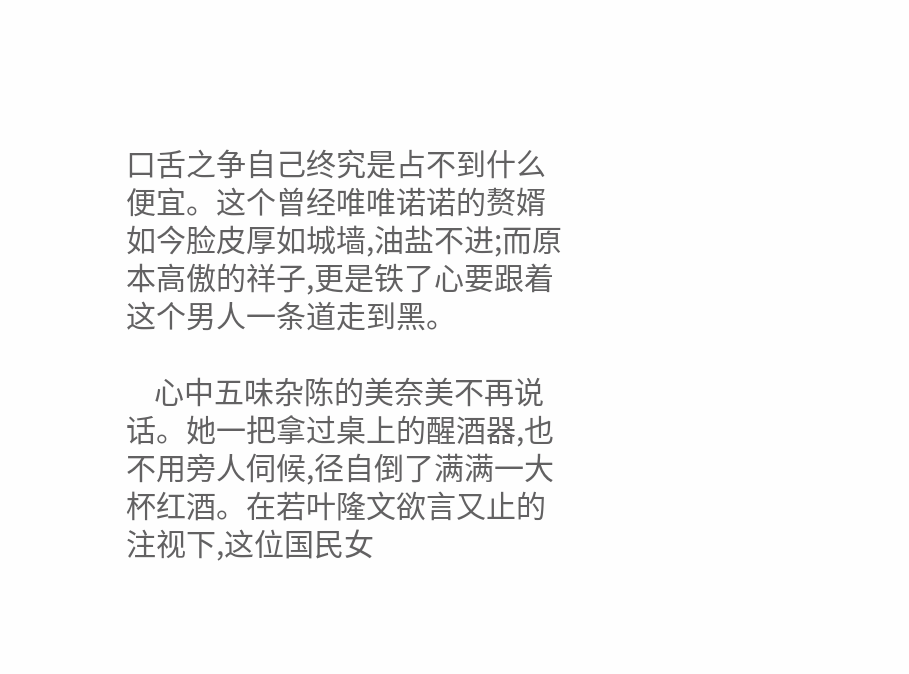口舌之争自己终究是占不到什么便宜。这个曾经唯唯诺诺的赘婿如今脸皮厚如城墙,油盐不进;而原本高傲的祥子,更是铁了心要跟着这个男人一条道走到黑。

    心中五味杂陈的美奈美不再说话。她一把拿过桌上的醒酒器,也不用旁人伺候,径自倒了满满一大杯红酒。在若叶隆文欲言又止的注视下,这位国民女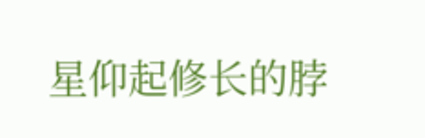星仰起修长的脖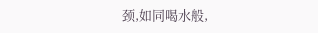颈,如同喝水般,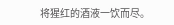将猩红的酒液一饮而尽。